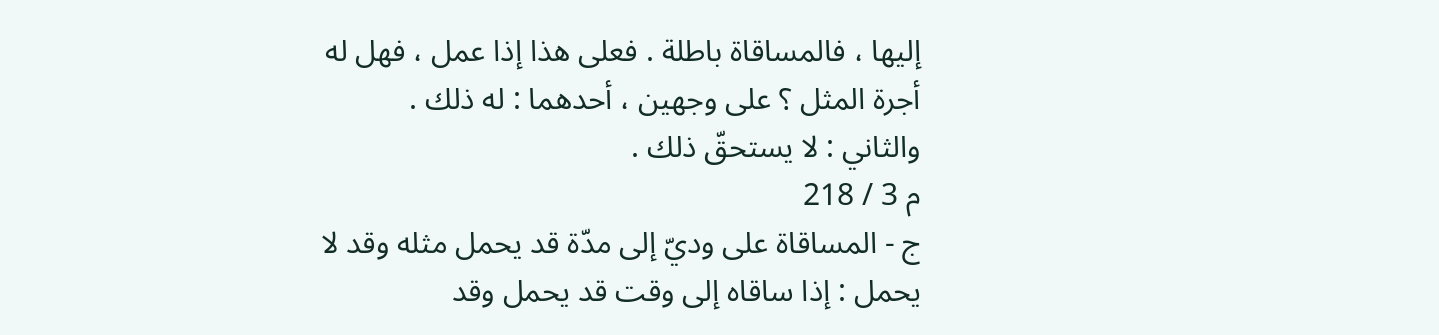إليها ، فالمساقاة باطلة . فعلى هذا إذا عمل ، فهل له أجرة المثل ؟ على وجهين ، أحدهما : له ذلك .
والثاني : لا يستحقّ ذلك .
م 3 / 218
ج - المساقاة على وديّ إلى مدّة قد يحمل مثله وقد لا يحمل : إذا ساقاه إلى وقت قد يحمل وقد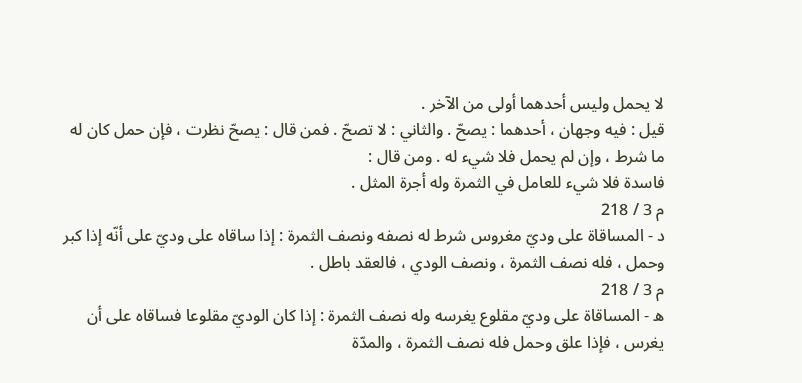لا يحمل وليس أحدهما أولى من الآخر .
قيل : فيه وجهان ، أحدهما : يصحّ . والثاني : لا تصحّ . فمن قال : يصحّ نظرت ، فإن حمل كان له ما شرط ، وإن لم يحمل فلا شيء له . ومن قال :
فاسدة فلا شيء للعامل في الثمرة وله أجرة المثل .
م 3 / 218
د - المساقاة على وديّ مغروس شرط له نصفه ونصف الثمرة : إذا ساقاه على وديّ على أنّه إذا كبر وحمل ، فله نصف الثمرة ، ونصف الودي ، فالعقد باطل .
م 3 / 218
ه - المساقاة على وديّ مقلوع يغرسه وله نصف الثمرة : إذا كان الوديّ مقلوعا فساقاه على أن يغرس ، فإذا علق وحمل فله نصف الثمرة ، والمدّة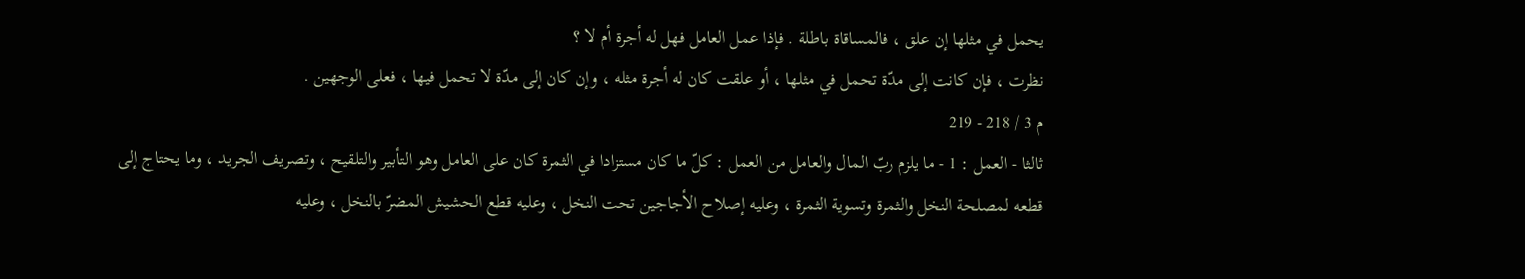يحمل في مثلها إن علق ، فالمساقاة باطلة . فإذا عمل العامل فهل له أجرة أم لا ؟
نظرت ، فإن كانت إلى مدّة تحمل في مثلها ، أو علقت كان له أجرة مثله ، وإن كان إلى مدّة لا تحمل فيها ، فعلى الوجهين .
م 3 / 218 - 219
ثالثا - العمل : 1 - ما يلزم ربّ المال والعامل من العمل : كلّ ما كان مستزادا في الثمرة كان على العامل وهو التأبير والتلقيح ، وتصريف الجريد ، وما يحتاج إلى قطعه لمصلحة النخل والثمرة وتسوية الثمرة ، وعليه إصلاح الأجاجين تحت النخل ، وعليه قطع الحشيش المضرّ بالنخل ، وعليه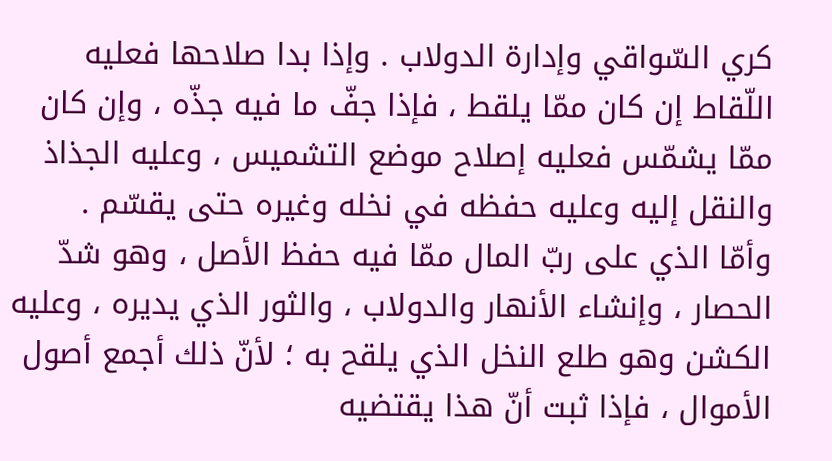كري السّواقي وإدارة الدولاب . وإذا بدا صلاحها فعليه اللّقاط إن كان ممّا يلقط ، فإذا جفّ ما فيه جذّه ، وإن كان ممّا يشمّس فعليه إصلاح موضع التشميس ، وعليه الجذاذ والنقل إليه وعليه حفظه في نخله وغيره حتى يقسّم .
وأمّا الذي على ربّ المال ممّا فيه حفظ الأصل ، وهو شدّ الحصار ، وإنشاء الأنهار والدولاب ، والثور الذي يديره ، وعليه الكشن وهو طلع النخل الذي يلقح به ؛ لأنّ ذلك أجمع أصول الأموال ، فإذا ثبت أنّ هذا يقتضيه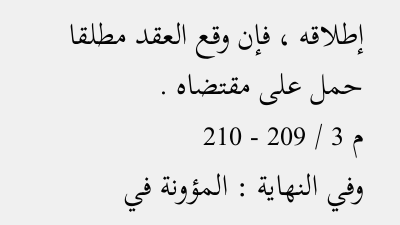إطلاقه ، فإن وقع العقد مطلقا حمل على مقتضاه .
م 3 / 209 - 210
وفي النهاية : المؤونة في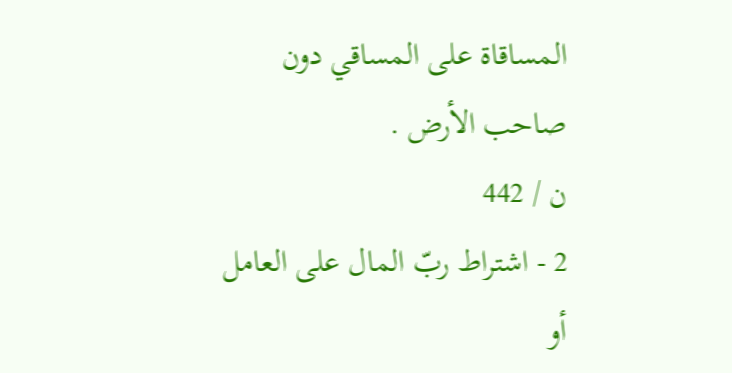المساقاة على المساقي دون صاحب الأرض .
ن / 442
2 - اشتراط ربّ المال على العامل أو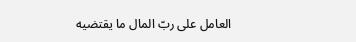العامل على ربّ المال ما يقتضيه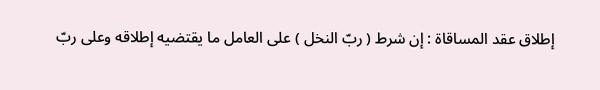إطلاق عقد المساقاة : إن شرط ( ربّ النخل ) على العامل ما يقتضيه إطلاقه وعلى ربّ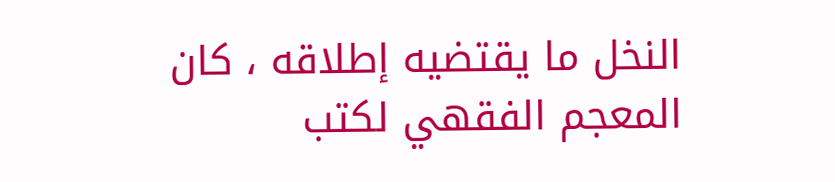النخل ما يقتضيه إطلاقه ، كان
المعجم الفقهي لكتب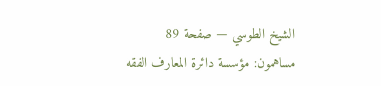الشيخ الطوسي — صفحة 89
مساهمون: مؤسسة دائرة المعارف الفقه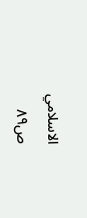الاسلامي
ص٨٩